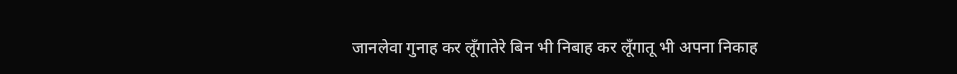जानलेवा गुनाह कर लूँगातेरे बिन भी निबाह कर लूँगातू भी अपना निकाह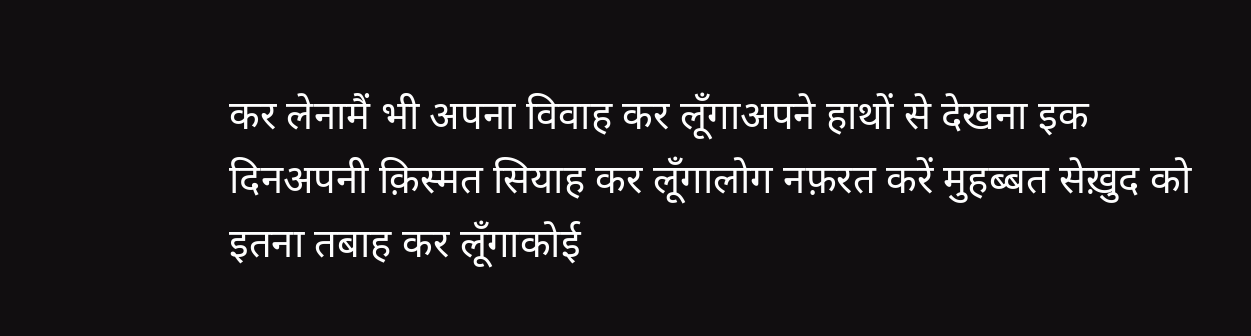कर लेनामैं भी अपना विवाह कर लूँगाअपने हाथों से देखना इक दिनअपनी क़िस्मत सियाह कर लूँगालोग नफ़रत करें मुहब्बत सेख़ुद को इतना तबाह कर लूँगाकोई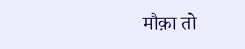मौक़ा तो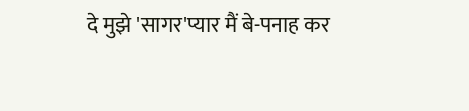दे मुझे 'सागर'प्यार मैं बे-पनाह कर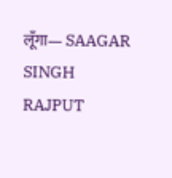लूँगा— SAAGAR SINGH RAJPUT